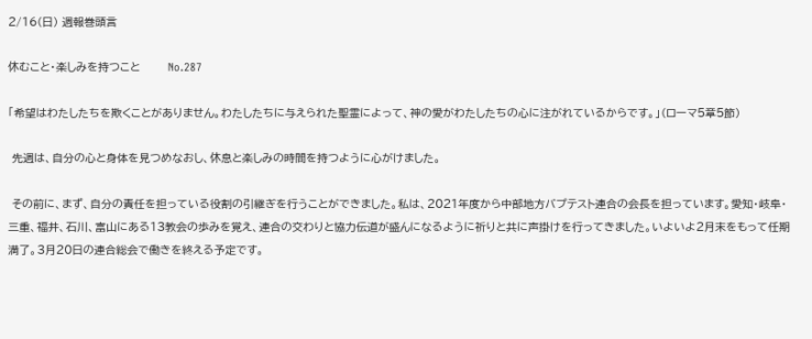2/16(日) 週報巻頭言

休むこと・楽しみを持つこと       No.287

「希望はわたしたちを欺くことがありません。わたしたちに与えられた聖霊によって、神の愛がわたしたちの心に注がれているからです。」(ローマ5章5節)

 先週は、自分の心と身体を見つめなおし、休息と楽しみの時間を持つように心がけました。

 その前に、まず、自分の責任を担っている役割の引継ぎを行うことができました。私は、2021年度から中部地方バプテスト連合の会長を担っています。愛知・岐阜・三重、福井、石川、富山にある13教会の歩みを覚え、連合の交わりと協力伝道が盛んになるように祈りと共に声掛けを行ってきました。いよいよ2月末をもって任期満了。3月20日の連合総会で働きを終える予定です。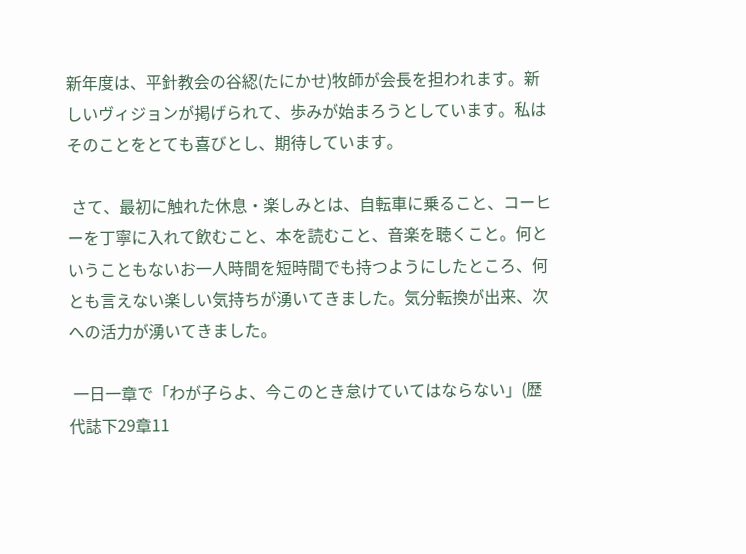新年度は、平針教会の谷綛(たにかせ)牧師が会長を担われます。新しいヴィジョンが掲げられて、歩みが始まろうとしています。私はそのことをとても喜びとし、期待しています。

 さて、最初に触れた休息・楽しみとは、自転車に乗ること、コーヒーを丁寧に入れて飲むこと、本を読むこと、音楽を聴くこと。何ということもないお一人時間を短時間でも持つようにしたところ、何とも言えない楽しい気持ちが湧いてきました。気分転換が出来、次への活力が湧いてきました。

 一日一章で「わが子らよ、今このとき怠けていてはならない」(歴代誌下29章11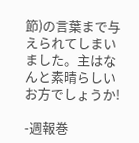節)の言葉まで与えられてしまいました。主はなんと素晴らしいお方でしょうか!

-週報巻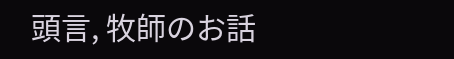頭言, 牧師のお話